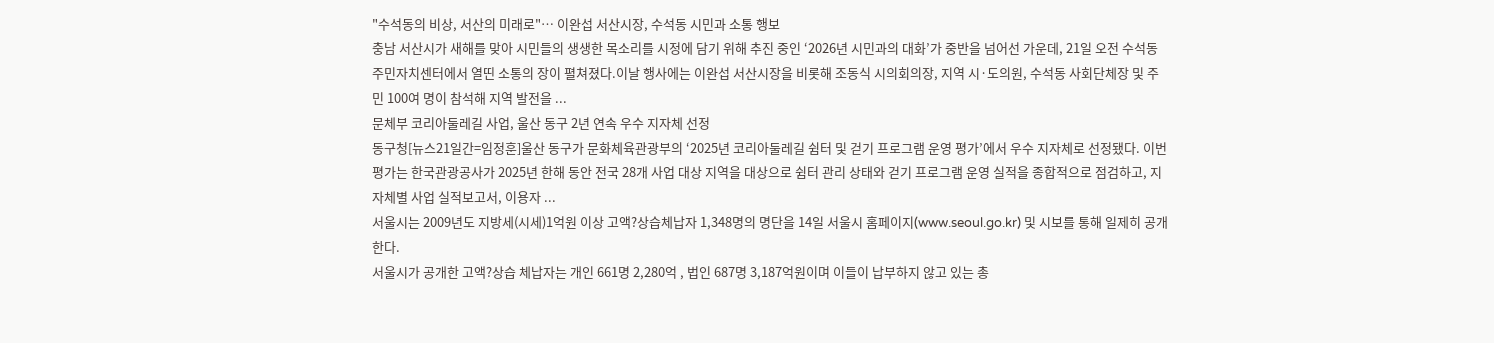"수석동의 비상, 서산의 미래로"… 이완섭 서산시장, 수석동 시민과 소통 행보
충남 서산시가 새해를 맞아 시민들의 생생한 목소리를 시정에 담기 위해 추진 중인 ‘2026년 시민과의 대화’가 중반을 넘어선 가운데, 21일 오전 수석동 주민자치센터에서 열띤 소통의 장이 펼쳐졌다.이날 행사에는 이완섭 서산시장을 비롯해 조동식 시의회의장, 지역 시·도의원, 수석동 사회단체장 및 주민 100여 명이 참석해 지역 발전을 ...
문체부 코리아둘레길 사업, 울산 동구 2년 연속 우수 지자체 선정
동구청[뉴스21일간=임정훈]울산 동구가 문화체육관광부의 ‘2025년 코리아둘레길 쉼터 및 걷기 프로그램 운영 평가’에서 우수 지자체로 선정됐다. 이번 평가는 한국관광공사가 2025년 한해 동안 전국 28개 사업 대상 지역을 대상으로 쉼터 관리 상태와 걷기 프로그램 운영 실적을 종합적으로 점검하고, 지자체별 사업 실적보고서, 이용자 ...
서울시는 2009년도 지방세(시세)1억원 이상 고액?상습체납자 1,348명의 명단을 14일 서울시 홈페이지(www.seoul.go.kr) 및 시보를 통해 일제히 공개한다.
서울시가 공개한 고액?상습 체납자는 개인 661명 2,280억 , 법인 687명 3,187억원이며 이들이 납부하지 않고 있는 총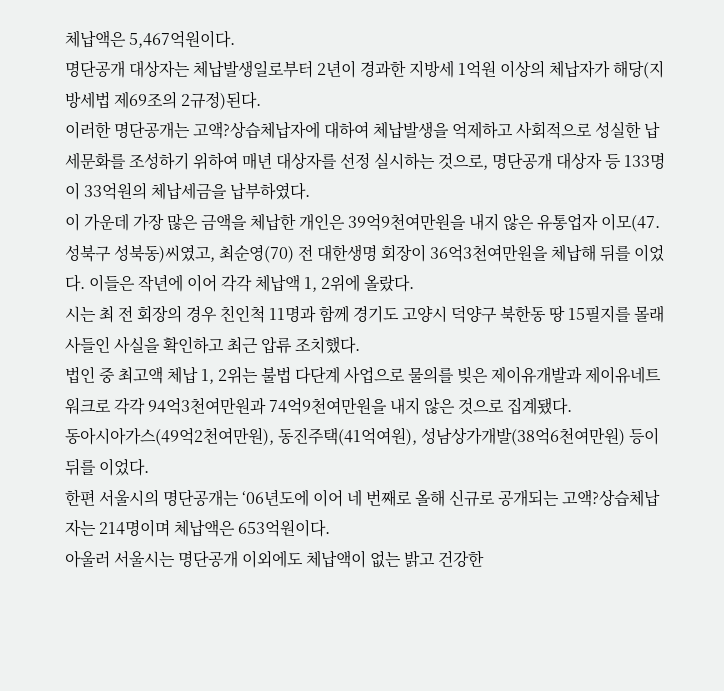체납액은 5,467억원이다.
명단공개 대상자는 체납발생일로부터 2년이 경과한 지방세 1억원 이상의 체납자가 해당(지방세법 제69조의 2규정)된다.
이러한 명단공개는 고액?상습체납자에 대하여 체납발생을 억제하고 사회적으로 성실한 납세문화를 조성하기 위하여 매년 대상자를 선정 실시하는 것으로, 명단공개 대상자 등 133명이 33억원의 체납세금을 납부하였다.
이 가운데 가장 많은 금액을 체납한 개인은 39억9천여만원을 내지 않은 유통업자 이모(47.성북구 성북동)씨였고, 최순영(70) 전 대한생명 회장이 36억3천여만원을 체납해 뒤를 이었다. 이들은 작년에 이어 각각 체납액 1, 2위에 올랐다.
시는 최 전 회장의 경우 친인척 11명과 함께 경기도 고양시 덕양구 북한동 땅 15필지를 몰래 사들인 사실을 확인하고 최근 압류 조치했다.
법인 중 최고액 체납 1, 2위는 불법 다단계 사업으로 물의를 빚은 제이유개발과 제이유네트워크로 각각 94억3천여만원과 74억9천여만원을 내지 않은 것으로 집계됐다.
동아시아가스(49억2천여만원), 동진주택(41억여원), 성남상가개발(38억6천여만원) 등이 뒤를 이었다.
한편 서울시의 명단공개는 ‘06년도에 이어 네 번째로 올해 신규로 공개되는 고액?상습체납자는 214명이며 체납액은 653억원이다.
아울러 서울시는 명단공개 이외에도 체납액이 없는 밝고 건강한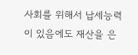사회를 위해서 납세능력이 있음에도 재산을 은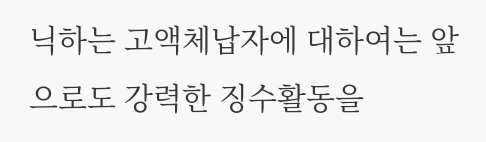닉하는 고액체납자에 대하여는 앞으로도 강력한 징수활동을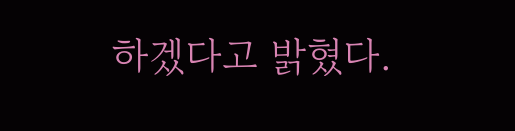하겠다고 밝혔다.